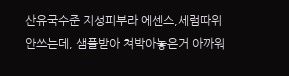산유국수준 지성피부라 에센스,세럼따위 안쓰는데, 샘플받아 쳐박아놓은거 아까워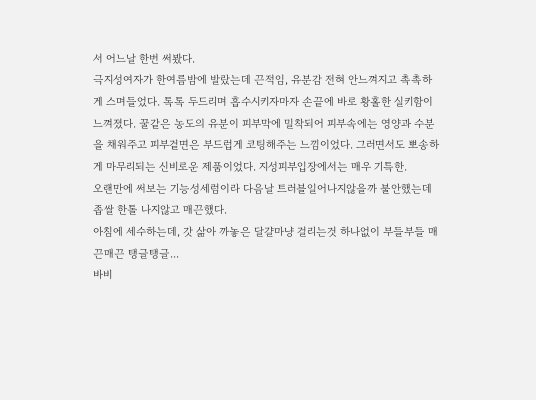서 어느날 한번 써봤다.
극지성여자가 한여름밤에 발랐는데 끈적임, 유분감 전혀 안느껴지고 촉촉하게 스며들었다. 톡톡 두드리며 흡수시키자마자 손끝에 바로 황홀한 실키함이 느껴졌다. 꿀같은 농도의 유분이 피부막에 밀착되어 피부속에는 영양과 수분을 채워주고 피부겉면은 부드럽게 코팅해주는 느낌이었다. 그러면서도 뽀송하게 마무리되는 신비로운 제품이었다. 지성피부입장에서는 매우 기특한.
오랜만에 써보는 기능성세럼이라 다음날 트러블일어나지않을까 불안했는데 좁쌀 한톨 나지않고 매끈했다.
아침에 세수하는데, 갓 삶아 까놓은 달걀마냥 걸리는것 하나없이 부들부들 매끈매끈 탱글탱글...
바비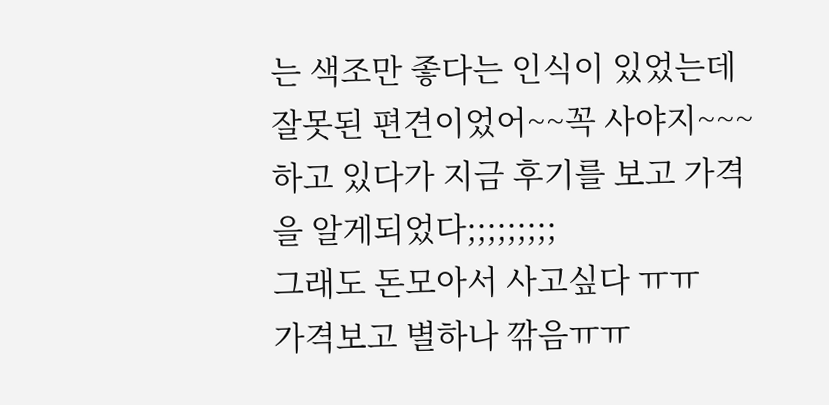는 색조만 좋다는 인식이 있었는데 잘못된 편견이었어~~꼭 사야지~~~하고 있다가 지금 후기를 보고 가격을 알게되었다;;;;;;;;;
그래도 돈모아서 사고싶다 ㅠㅠ
가격보고 별하나 깎음ㅠㅠ